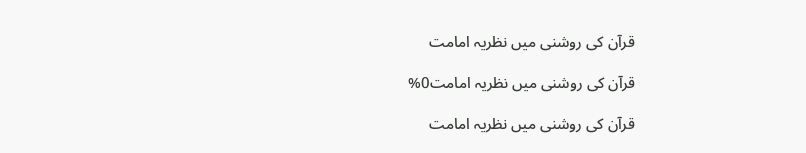قرآن کی روشنی میں نظریہ امامت

قرآن کی روشنی میں نظریہ امامت0%

قرآن کی روشنی میں نظریہ امامت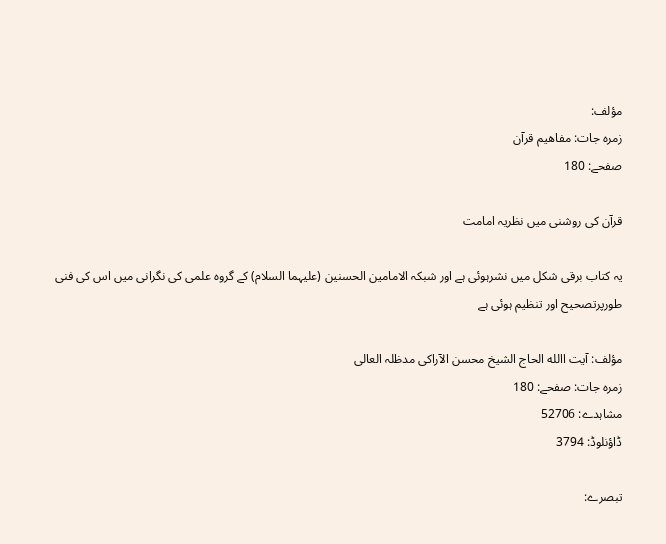مؤلف:
زمرہ جات: مفاھیم قرآن
صفحے: 180

قرآن کی روشنی میں نظریہ امامت

یہ کتاب برقی شکل میں نشرہوئی ہے اور شبکہ الامامین الحسنین (علیہما السلام) کے گروہ علمی کی نگرانی میں اس کی فنی طورپرتصحیح اور تنظیم ہوئی ہے

مؤلف: آیت االله الحاج الشیخ محسن الآراکی مدظلہ العالی
زمرہ جات: صفحے: 180
مشاہدے: 52706
ڈاؤنلوڈ: 3794

تبصرے: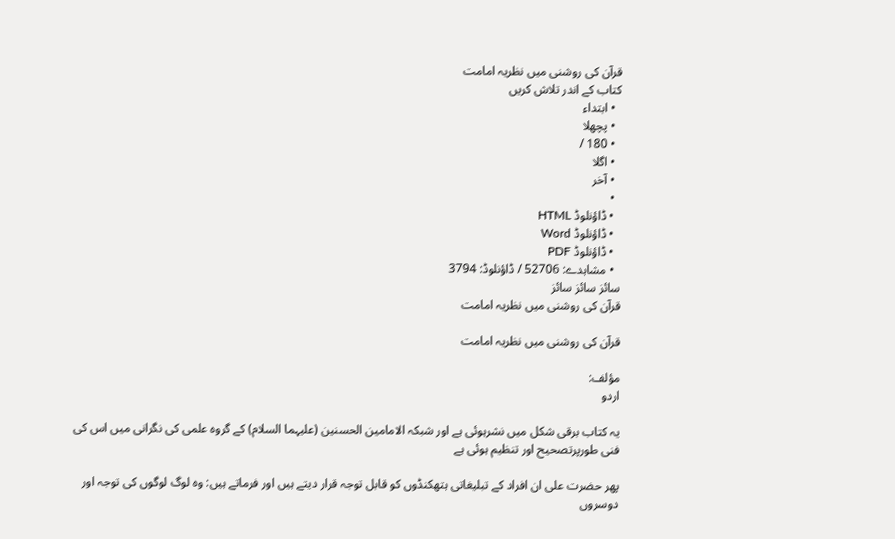قرآن کی روشنی میں نظریہ امامت
کتاب کے اندر تلاش کریں
  • ابتداء
  • پچھلا
  • 180 /
  • اگلا
  • آخر
  •
  • ڈاؤنلوڈ HTML
  • ڈاؤنلوڈ Word
  • ڈاؤنلوڈ PDF
  • مشاہدے: 52706 / ڈاؤنلوڈ: 3794
سائز سائز سائز
قرآن کی روشنی میں نظریہ امامت

قرآن کی روشنی میں نظریہ امامت

مؤلف:
اردو

یہ کتاب برقی شکل میں نشرہوئی ہے اور شبکہ الامامین الحسنین (علیہما السلام) کے گروہ علمی کی نگرانی میں اس کی فنی طورپرتصحیح اور تنظیم ہوئی ہے

پھر حضرت علی ان افراد کے تبلیغاتی ہتھکنڈوں کو قابل توجہ قرار دیتے ہیں اور فرماتے ہیں: وہ لوگ لوگوں کی توجہ اور دوسروں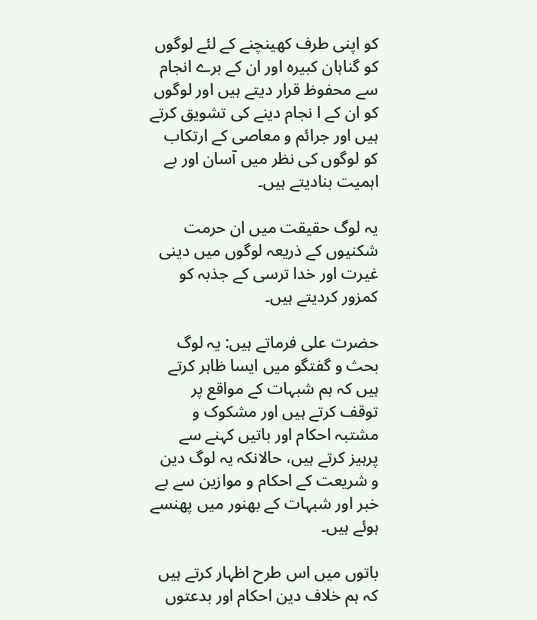کو اپنی طرف کھینچنے کے لئے لوگوں کو گناہان کبیرہ اور ان کے برے انجام سے محفوظ قرار دیتے ہیں اور لوگوں کو ان کے ا نجام دینے کی تشویق کرتے ہیں اور جرائم و معاصی کے ارتکاب کو لوگوں کی نظر میں آسان اور بے اہمیت بنادیتے ہیں۔

یہ لوگ حقیقت میں ان حرمت شکنیوں کے ذریعہ لوگوں میں دینی غیرت اور خدا ترسی کے جذبہ کو کمزور کردیتے ہیں۔

حضرت علی فرماتے ہیں: یہ لوگ بحث و گفتگو میں ایسا ظاہر کرتے ہیں کہ ہم شبہات کے مواقع پر توقف کرتے ہیں اور مشکوک و مشتبہ احکام اور باتیں کہنے سے پرہیز کرتے ہیں، حالانکہ یہ لوگ دین و شریعت کے احکام و موازین سے بے خبر اور شبہات کے بھنور میں پھنسے ہوئے ہیں۔

باتوں میں اس طرح اظہار کرتے ہیں کہ ہم خلاف دین احکام اور بدعتوں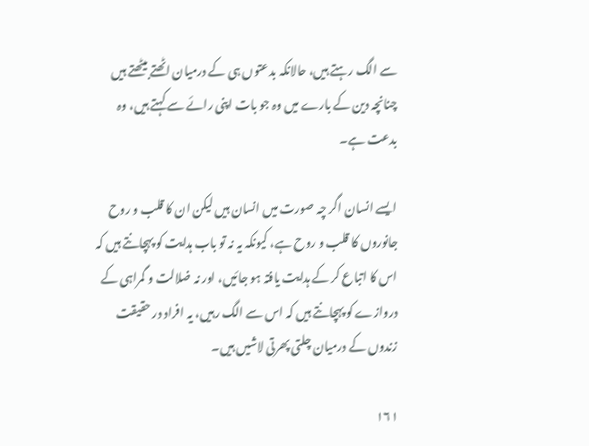سے الگ رہتے ہیں، حالانکہ بدعتوں ہی کے درمیان اٹھتے بیٹھتے ہیں چنانچہ دین کے بارے میں وہ جو بات اپنی رائے سے کہتے ہیں، وہ بدعت ہے۔

ایسے انسان اگر چہ صورت میں انسان ہیں لیکن ان کا قلب و روح جانوروں کا قلب و روح ہے، کیونکہ یہ نہ تو باب ہدایت کو پہچانتے ہیں کہ اس کا اتباع کر کے ہدایت یافتہ ہو جائیں، اور نہ ضلالت و گمراہی کے دروازے کو پہچانتے ہیں کہ اس سے الگ رہیں، یہ افراد در حقیقت زندوں کے درمیان چلتی پھرتی لاشیں ہیں۔

۱۶۱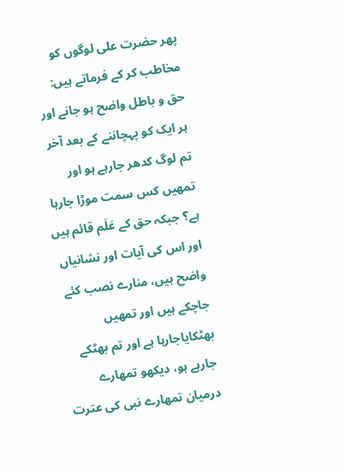پھر حضرت علی لوگوں کو مخاطب کر کے فرماتے ہیں: حق و باطل واضح ہو جانے اور ہر ایک کو پہچاننے کے بعد آخر تم لوگ کدھر جارہے ہو اور تمھیں کس سمت موڑا جارہا ہے؟ جبکہ حق کے عَلَم قائم ہیں اور اس کی آیات اور نشانیاں واضح ہیں، منارے نصب کئے جاچکے ہیں اور تمھیں بھٹکایاجارہا ہے اور تم بھٹکے جارہے ہو، دیکھو تمھارے درمیان تمھارے نبی کی عترت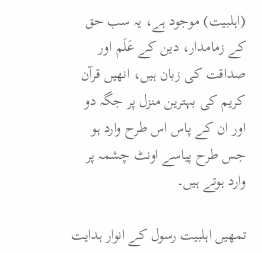(اہلبیت) موجود ہے، یہ سب حق کے زمامدار، دین کے عَلَم اور صداقت کی زبان ہیں، انھیں قرآن کریم کی بہترین منزل پر جگہ دو اور ان کے پاس اس طرح وارد ہو جس طرح پیاسے اونٹ چشمہ پر وارد ہوتے ہیں۔

تمھیں اہلبیت رسول کے انوار ہدایت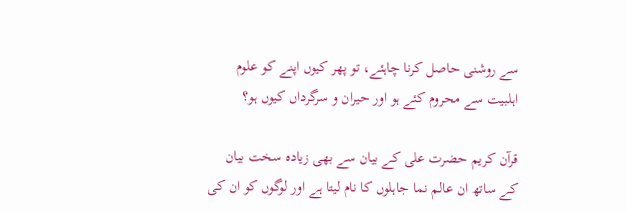سے روشنی حاصل کرنا چاہئے، تو پھر کیوں اپنے کو علوم اہلبیت سے محروم کئے ہو اور حیران و سرگرداں کیوں ہو؟

قرآن کریم حضرت علی کے بیان سے بھی زیادہ سخت بیان کے ساتھ ان عالم نما جاہلوں کا نام لیتا ہے اور لوگوں کو ان کی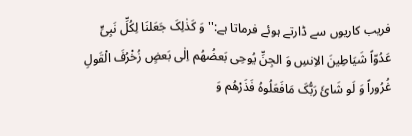فریب کاریوں سے ڈارتے ہوئے فرماتا ہے:''وَ کَذٰلِکَ جَعَلنَا لِکُلِّ نَبِیٍّ عَدُوّاً شَیَاطِینَ الاِنسِ وَ الجِنِّ یُوحِی بَعضُهُم اِلٰی بَعضٍ زُخْرُفَ الْقَولِ غُرُوراً وَ لَو شَائَ رَبُّکَ مَافَعَلُوهُ فَذَرْهُم وَ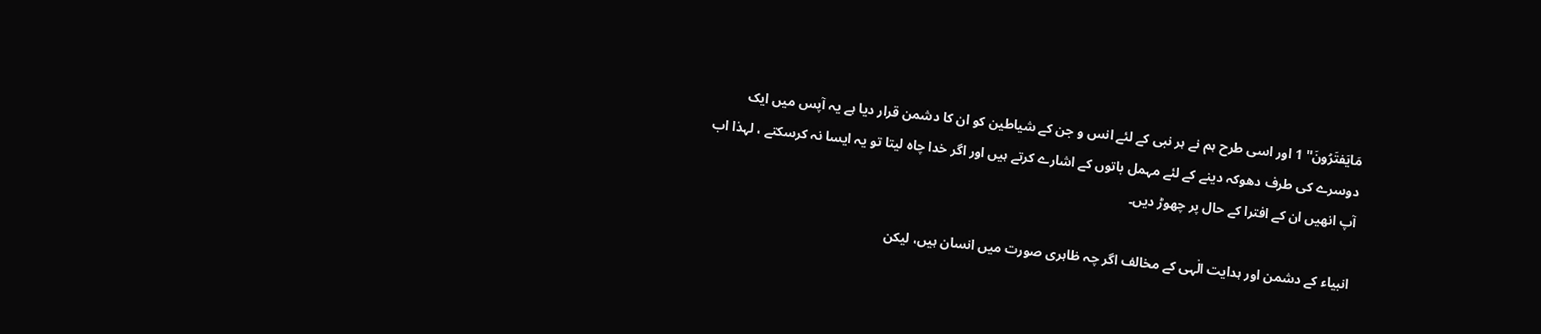مَایَفتَرُونَ'' 1 اور اسی طرح ہم نے ہر نبی کے لئے انس و جن کے شیاطین کو ان کا دشمن قرار دیا ہے یہ آپس میں ایک دوسرے کی طرف دھوکہ دینے کے لئے مہمل باتوں کے اشارے کرتے ہیں اور اگر خدا چاہ لیتا تو یہ ایسا نہ کرسکتے ، لہذا اب آپ انھیں ان کے افترا کے حال پر چھوڑ دیں۔

انبیاء کے دشمن اور ہدایت الٰہی کے مخالف اگر چہ ظاہری صورت میں انسان ہیں، لیکن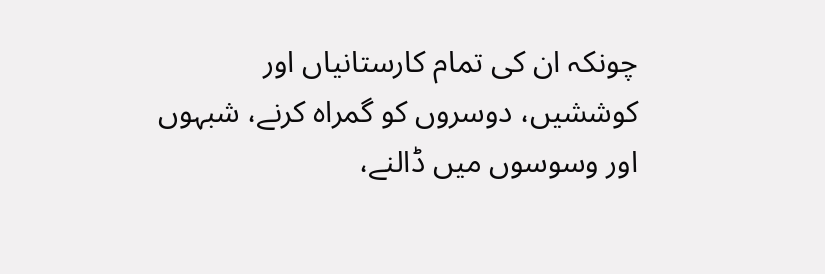چونکہ ان کی تمام کارستانیاں اور کوششیں، دوسروں کو گمراہ کرنے، شبہوں اور وسوسوں میں ڈالنے،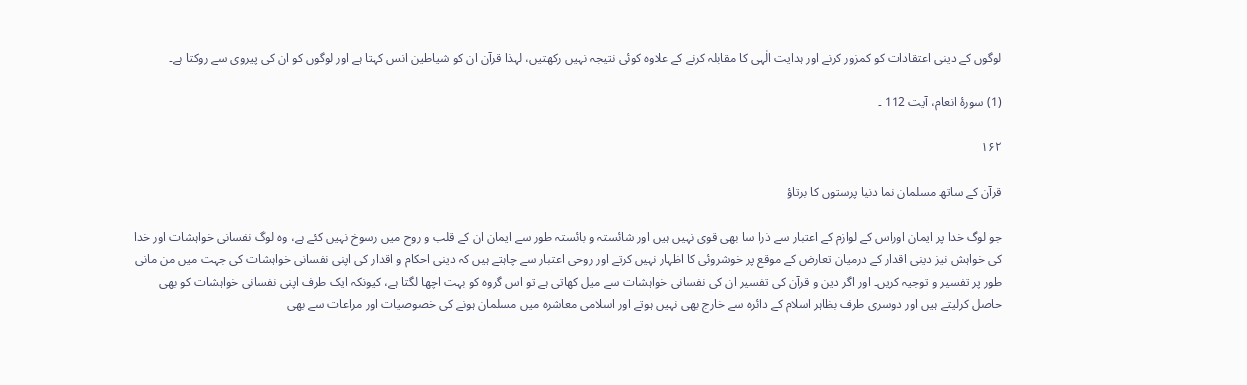لوگوں کے دینی اعتقادات کو کمزور کرنے اور ہدایت الٰہی کا مقابلہ کرنے کے علاوہ کوئی نتیجہ نہیں رکھتیں، لہذا قرآن ان کو شیاطین انس کہتا ہے اور لوگوں کو ان کی پیروی سے روکتا ہے۔

(1) سورۂ انعام، آیت 112 ۔

۱۶۲

قرآن کے ساتھ مسلمان نما دنیا پرستوں کا برتاؤ

جو لوگ خدا پر ایمان اوراس کے لوازم کے اعتبار سے ذرا سا بھی قوی نہیں ہیں اور شائستہ و بائستہ طور سے ایمان ان کے قلب و روح میں رسوخ نہیں کئے ہے، وہ لوگ نفسانی خواہشات اور خدا کی خواہش نیز دینی اقدار کے درمیان تعارض کے موقع پر خوشروئی کا اظہار نہیں کرتے اور روحی اعتبار سے چاہتے ہیں کہ دینی احکام و اقدار کی اپنی نفسانی خواہشات کی جہت میں من مانی طور پر تفسیر و توجیہ کریں۔ اور اگر دین و قرآن کی تفسیر ان کی نفسانی خواہشات سے میل کھاتی ہے تو اس گروہ کو بہت اچھا لگتا ہے، کیونکہ ایک طرف اپنی نفسانی خواہشات کو بھی حاصل کرلیتے ہیں اور دوسری طرف بظاہر اسلام کے دائرہ سے خارج بھی نہیں ہوتے اور اسلامی معاشرہ میں مسلمان ہونے کی خصوصیات اور مراعات سے بھی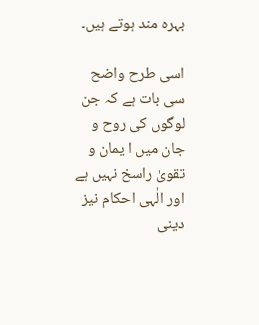بہرہ مند ہوتے ہیں۔

اسی طرح واضح سی بات ہے کہ جن لوگوں کی روح و جان میں ا یمان و تقویٰ راسخ نہیں ہے اور الٰہی احکام نیز دینی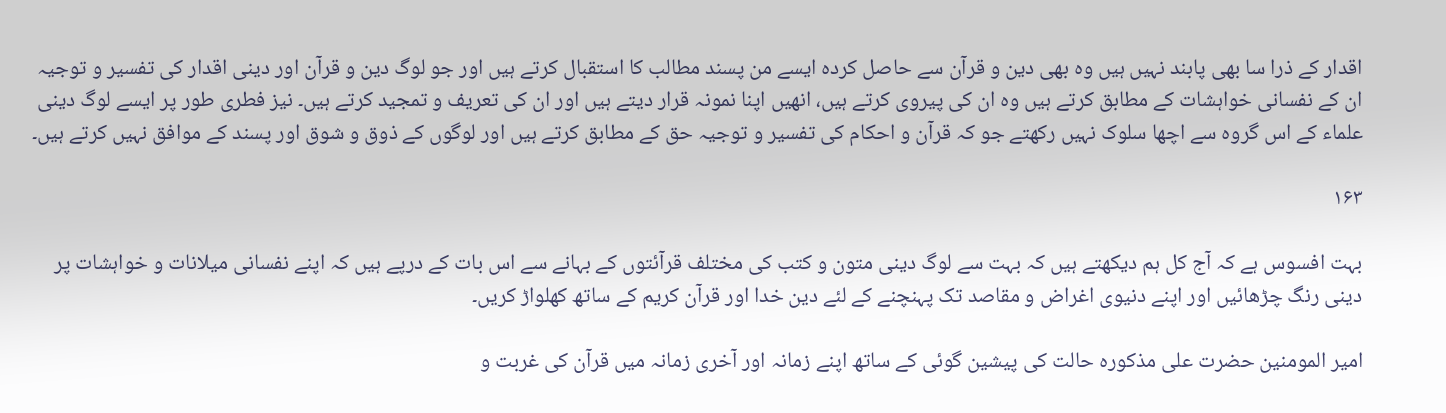اقدار کے ذرا سا بھی پابند نہیں ہیں وہ بھی دین و قرآن سے حاصل کردہ ایسے من پسند مطالب کا استقبال کرتے ہیں اور جو لوگ دین و قرآن اور دینی اقدار کی تفسیر و توجیہ ان کے نفسانی خواہشات کے مطابق کرتے ہیں وہ ان کی پیروی کرتے ہیں، انھیں اپنا نمونہ قرار دیتے ہیں اور ان کی تعریف و تمجید کرتے ہیں۔ نیز فطری طور پر ایسے لوگ دینی علماء کے اس گروہ سے اچھا سلوک نہیں رکھتے جو کہ قرآن و احکام کی تفسیر و توجیہ حق کے مطابق کرتے ہیں اور لوگوں کے ذوق و شوق اور پسند کے موافق نہیں کرتے ہیں۔

۱۶۳

بہت افسوس ہے کہ آج کل ہم دیکھتے ہیں کہ بہت سے لوگ دینی متون و کتب کی مختلف قرآئتوں کے بہانے سے اس بات کے درپے ہیں کہ اپنے نفسانی میلانات و خواہشات پر دینی رنگ چڑھائیں اور اپنے دنیوی اغراض و مقاصد تک پہنچنے کے لئے دین خدا اور قرآن کریم کے ساتھ کھلواڑ کریں۔

امیر المومنین حضرت علی مذکورہ حالت کی پیشین گوئی کے ساتھ اپنے زمانہ اور آخری زمانہ میں قرآن کی غربت و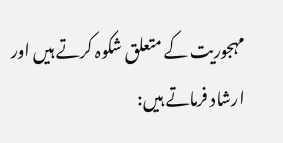مہجوریت کے متعلق شکوہ کرتے ہیں اور ارشاد فرماتے ہیں: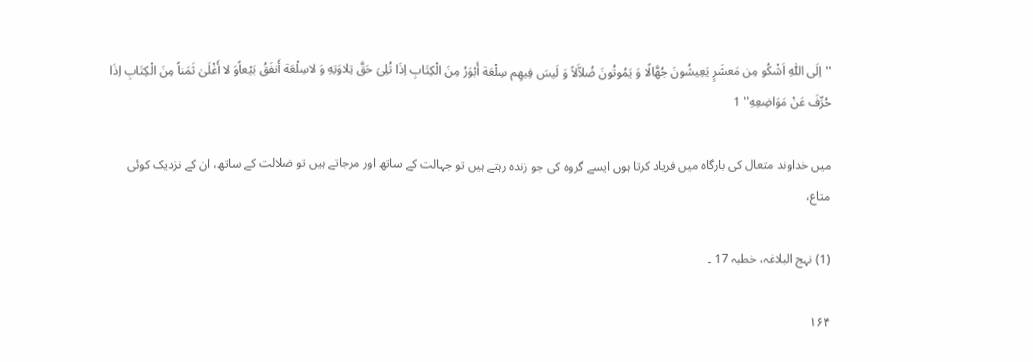''اِلَی اللّٰهِ اَشْکُو مِن مَعشَرٍ یَعِیشُونَ جُهَّالًا وَ یَمُوتُونَ ضُلاَّلاً وَ لَیسَ فِیهِم سِلْعَة أَبْوَرُ مِنَ الْکِتَابِ اِذَا تُلِیَ حَقَّ تِلاوَتِهِ وَ لاسِلْعَة أَنفَقُ بَیْعاًوَ لا أَغْلَیٰ ثَمَناً مِنَ الْکِتَابِ اِذَا حُرِّفَ عَنْ مَوَاضِعِهِ'' 1

میں خداوند متعال کی بارگاہ میں فریاد کرتا ہوں ایسے گروہ کی جو زندہ رہتے ہیں تو جہالت کے ساتھ اور مرجاتے ہیں تو ضلالت کے ساتھ، ان کے نزدیک کوئی متاع،

(1) نہج البلاغہ، خطبہ 17 ۔

۱۶۴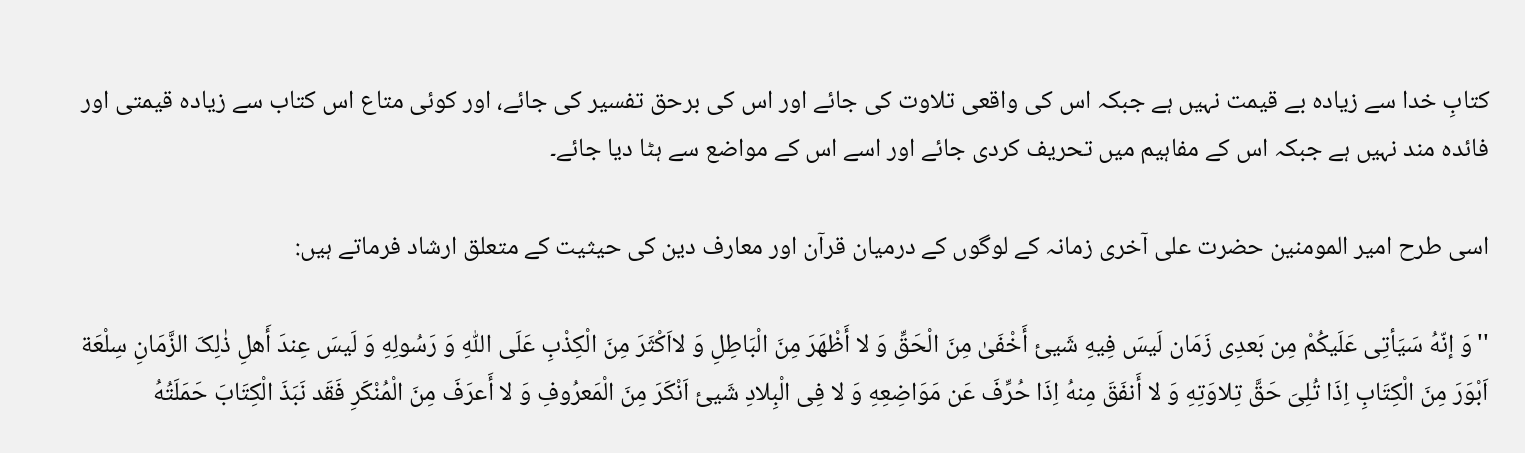کتابِ خدا سے زیادہ بے قیمت نہیں ہے جبکہ اس کی واقعی تلاوت کی جائے اور اس کی برحق تفسیر کی جائے، اور کوئی متاع اس کتاب سے زیادہ قیمتی اور فائدہ مند نہیں ہے جبکہ اس کے مفاہیم میں تحریف کردی جائے اور اسے اس کے مواضع سے ہٹا دیا جائے۔

اسی طرح امیر المومنین حضرت علی آخری زمانہ کے لوگوں کے درمیان قرآن اور معارف دین کی حیثیت کے متعلق ارشاد فرماتے ہیں:

''وَ إنّهُ سَیَأتِی عَلَیکُمْ مِن بَعدِی زَمَان لَیسَ فِیهِ شَیئ أَخْفَیٰ مِنَ الْحَقِّ وَ لا أَظْهَرَ مِنَ الْبَاطِلِ وَ لااَکْثَرَ مِنَ الْکِذْبِ عَلَی اللّٰهِ وَ رَسُولِهِ وَ لَیسَ عِندَ أَهلِ ذٰلِکَ الزَّمَانِ سِلْعَة اَبْوَرَ مِنَ الْکِتَابِ اِذَا تُلِیَ حَقَّ تِلاوَتِهِ وَ لا أَنفَقَ مِنهُ اِذَا حُرِّفَ عَن مَوَاضِعِهِ وَ لا فِی الْبِلادِ شَیئ اَنْکَرَ مِنَ الْمَعرُوفِ وَ لا أَعرَفَ مِنَ الْمُنْکَرِ فَقَد نَبَذَ الْکِتَابَ حَمَلَتُهُ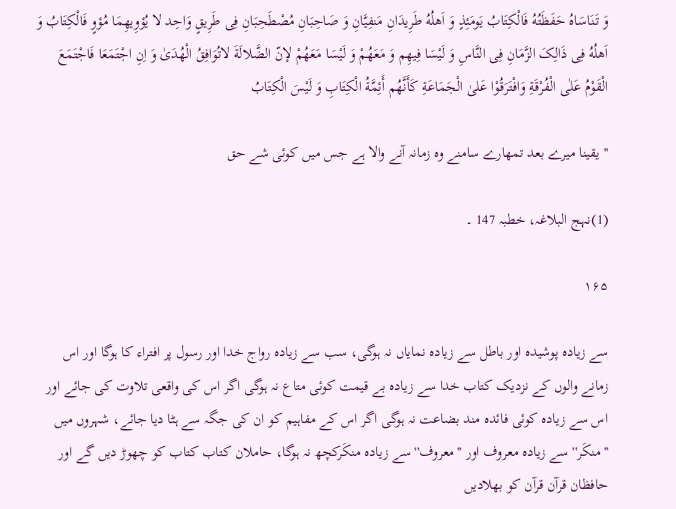وَ تَنَاسَاهُ حَفَظَتُهُ فَالْکِتَابُ یَومَئِذٍ وَ اَهلُهُ طَرِیدَانِ مَنفِیَّانِ وَ صَاحِبَانِ مُصْطَحِبَانِ فِی طَرِیقٍ وَاحِد لا یُؤوِیهِمَا مُؤوٍ فَالْکِتَابُ وَ اَهلُهُ فِی ذَالِکَ الزَّمَانِ فِی النَّاسِ وَ لَیْسَا فِیهِم وَ مَعَهُمْ وَ لَیْسَا مَعَهُمْ لإنّ الضَّلالَةَ لاتُوَافِقُ الْهُدَیٰ وَ اِنِ اجْتَمَعَا فَاجْتَمَعَ الْقَوْمُ عَلٰی الْفُرْقَةِ وَافْتَرَقُوْا عَلیٰ الْجَمَاعَةِ کَأَنَّهُم أَئِمَّةُ الْکِتَابِ وَ لَیْسَ الْکِتَابُ

''یقینا میرے بعد تمھارے سامنے وہ زمانہ آنے والا ہے جس میں کوئی شے حق

(1)نہج البلاغہ، خطبہ 147 ۔

۱۶۵

سے زیادہ پوشیدہ اور باطل سے زیادہ نمایاں نہ ہوگی، سب سے زیادہ رواج خدا اور رسول پر افتراء کا ہوگا اور اس زمانے والوں کے نزدیک کتاب خدا سے زیادہ بے قیمت کوئی متاع نہ ہوگی اگر اس کی واقعی تلاوت کی جائے اور اس سے زیادہ کوئی فائدہ مند بضاعت نہ ہوگی اگر اس کے مفاہیم کو ان کی جگہ سے ہٹا دیا جائے، شہروں میں ''منکَر'' سے زیادہ معروف اور ''معروف'' سے زیادہ منکَرکچھ نہ ہوگا، حاملان کتاب کتاب کو چھوڑ دیں گے اور حافظان قرآن قرآن کو بھلادیں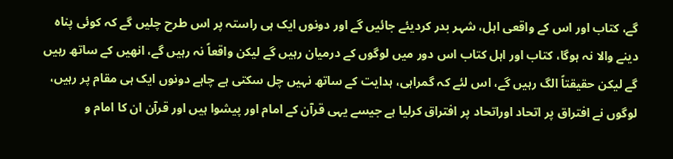گے، کتاب اور اس کے واقعی اہل، شہر بدر کردیئے جائیں گے اور دونوں ایک ہی راستہ پر اس طرح چلیں گے کہ کوئی پناہ دینے والا نہ ہوگا، کتاب اور اہل کتاب اس دور میں لوگوں کے درمیان رہیں گے لیکن واقعاً نہ رہیں گے، انھیں کے ساتھ رہیں گے لیکن حقیقتاً الگ رہیں گے، اس لئے کہ گمراہی، ہدایت کے ساتھ نہیں چل سکتی ہے چاہے دونوں ایک ہی مقام پر رہیں، لوگوں نے افتراق پر اتحاد اوراتحاد پر افتراق کرلیا ہے جیسے یہی قرآن کے امام اور پیشوا ہیں اور قرآن ان کا امام و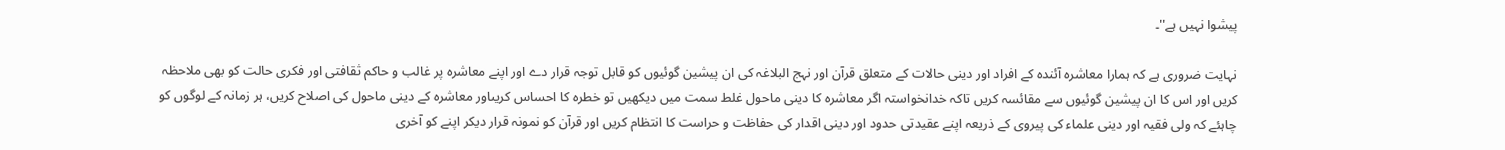پیشوا نہیں ہے''۔

نہایت ضروری ہے کہ ہمارا معاشرہ آئندہ کے افراد اور دینی حالات کے متعلق قرآن اور نہج البلاغہ کی ان پیشین گوئیوں کو قابل توجہ قرار دے اور اپنے معاشرہ پر غالب و حاکم ثقافتی اور فکری حالت کو بھی ملاحظہ کریں اور اس کا ان پیشین گوئیوں سے مقائسہ کریں تاکہ خدانخواستہ اگر معاشرہ کا دینی ماحول غلط سمت میں دیکھیں تو خطرہ کا احساس کریںاور معاشرہ کے دینی ماحول کی اصلاح کریں، ہر زمانہ کے لوگوں کو چاہئے کہ ولی فقیہ اور دینی علماء کی پیروی کے ذریعہ اپنے عقیدتی حدود اور دینی اقدار کی حفاظت و حراست کا انتظام کریں اور قرآن کو نمونہ قرار دیکر اپنے کو آخری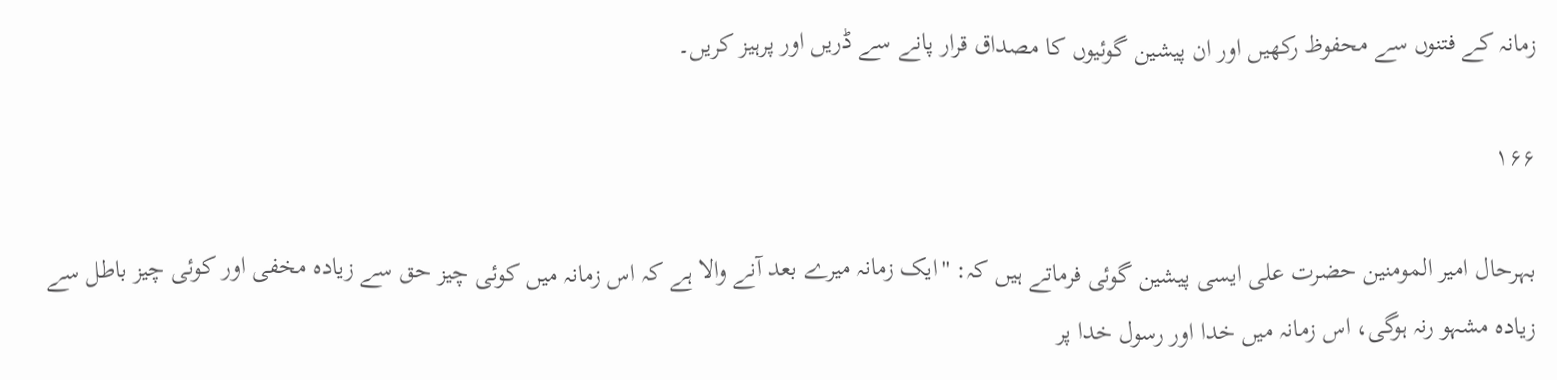زمانہ کے فتنوں سے محفوظ رکھیں اور ان پیشین گوئیوں کا مصداق قرار پانے سے ڈریں اور پرہیز کریں۔

۱۶۶

بہرحال امیر المومنین حضرت علی ایسی پیشین گوئی فرماتے ہیں کہ: ''ایک زمانہ میرے بعد آنے والا ہے کہ اس زمانہ میں کوئی چیز حق سے زیادہ مخفی اور کوئی چیز باطل سے زیادہ مشہو رنہ ہوگی، اس زمانہ میں خدا اور رسول خدا پر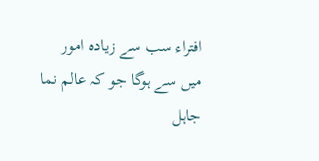افتراء سب سے زیادہ امور میں سے ہوگا جو کہ عالم نما جاہل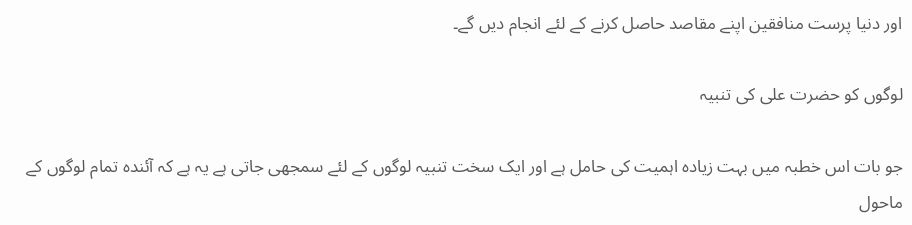اور دنیا پرست منافقین اپنے مقاصد حاصل کرنے کے لئے انجام دیں گے۔

لوگوں کو حضرت علی کی تنبیہ

جو بات اس خطبہ میں بہت زیادہ اہمیت کی حامل ہے اور ایک سخت تنبیہ لوگوں کے لئے سمجھی جاتی ہے یہ ہے کہ آئندہ تمام لوگوں کے ماحول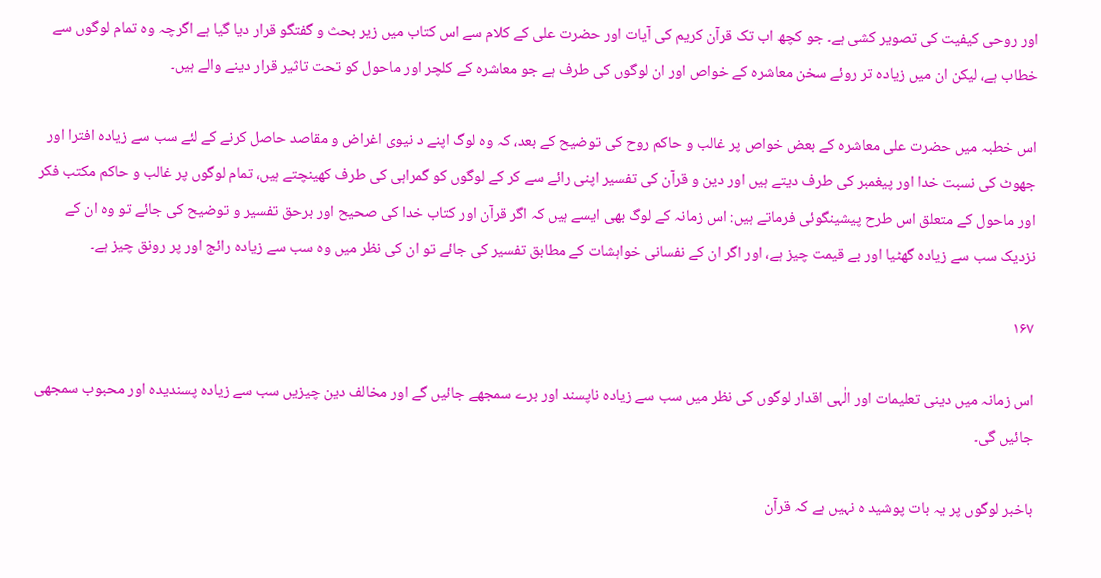اور روحی کیفیت کی تصویر کشی ہے۔ جو کچھ اب تک قرآن کریم کی آیات اور حضرت علی کے کلام سے اس کتاب میں زیر بحث و گفتگو قرار دیا گیا ہے اگرچہ وہ تمام لوگوں سے خطاب ہے، لیکن ان میں زیادہ تر روئے سخن معاشرہ کے خواص اور ان لوگوں کی طرف ہے جو معاشرہ کے کلچر اور ماحول کو تحت تاثیر قرار دینے والے ہیں۔

اس خطبہ میں حضرت علی معاشرہ کے بعض خواص پر غالب و حاکم روح کی توضیح کے بعد، کہ وہ لوگ اپنے د نیوی اغراض و مقاصد حاصل کرنے کے لئے سب سے زیادہ افترا اور جھوٹ کی نسبت خدا اور پیغمبر کی طرف دیتے ہیں اور دین و قرآن کی تفسیر اپنی رائے سے کر کے لوگوں کو گمراہی کی طرف کھینچتے ہیں، تمام لوگوں پر غالب و حاکم مکتب فکر اور ماحول کے متعلق اس طرح پیشینگوئی فرماتے ہیں: اس زمانہ کے لوگ بھی ایسے ہیں کہ اگر قرآن اور کتاب خدا کی صحیح اور برحق تفسیر و توضیح کی جائے تو وہ ان کے نزدیک سب سے زیادہ گھٹیا اور بے قیمت چیز ہے، اور اگر ان کے نفسانی خواہشات کے مطابق تفسیر کی جائے تو ان کی نظر میں وہ سب سے زیادہ رائج اور پر رونق چیز ہے۔

۱۶۷

اس زمانہ میں دینی تعلیمات اور الٰہی اقدار لوگوں کی نظر میں سب سے زیادہ ناپسند اور برے سمجھے جائیں گے اور مخالف دین چیزیں سب سے زیادہ پسندیدہ اور محبوب سمجھی جائیں گی۔

باخبر لوگوں پر یہ بات پوشید ہ نہیں ہے کہ قرآن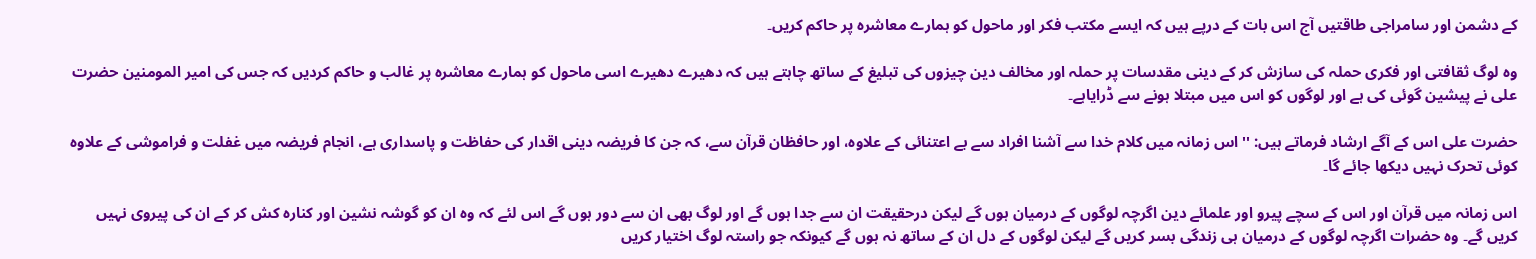کے دشمن اور سامراجی طاقتیں آج اس بات کے درپے ہیں کہ ایسے مکتب فکر اور ماحول کو ہمارے معاشرہ پر حاکم کریں۔

وہ لوگ ثقافتی اور فکری حملہ کی سازش کر کے دینی مقدسات پر حملہ اور مخالف دین چیزوں کی تبلیغ کے ساتھ چاہتے ہیں کہ دھیرے دھیرے اسی ماحول کو ہمارے معاشرہ پر غالب و حاکم کردیں کہ جس کی امیر المومنین حضرت علی نے پیشین گوئی کی ہے اور لوگوں کو اس میں مبتلا ہونے سے ڈرایاہے۔

حضرت علی اس کے آگے ارشاد فرماتے ہیں: ''اس زمانہ میں کلام خدا سے آشنا افراد سے بے اعتنائی کے علاوہ، اور حافظان قرآن سے، کہ جن کا فریضہ دینی اقدار کی حفاظت و پاسداری ہے، انجام فریضہ میں غفلت و فراموشی کے علاوہ کوئی تحرک نہیں دیکھا جائے گا۔

اس زمانہ میں قرآن اور اس کے سچے پیرو اور علمائے دین اگرچہ لوگوں کے درمیان ہوں گے لیکن درحقیقت ان سے جدا ہوں گے اور لوگ بھی ان سے دور ہوں گے اس لئے کہ وہ ان کو گوشہ نشین اور کنارہ کش کر کے ان کی پیروی نہیں کریں گے۔ وہ حضرات اگرچہ لوگوں کے درمیان ہی زندگی بسر کریں گے لیکن لوگوں کے دل ان کے ساتھ نہ ہوں گے کیونکہ جو راستہ لوگ اختیار کریں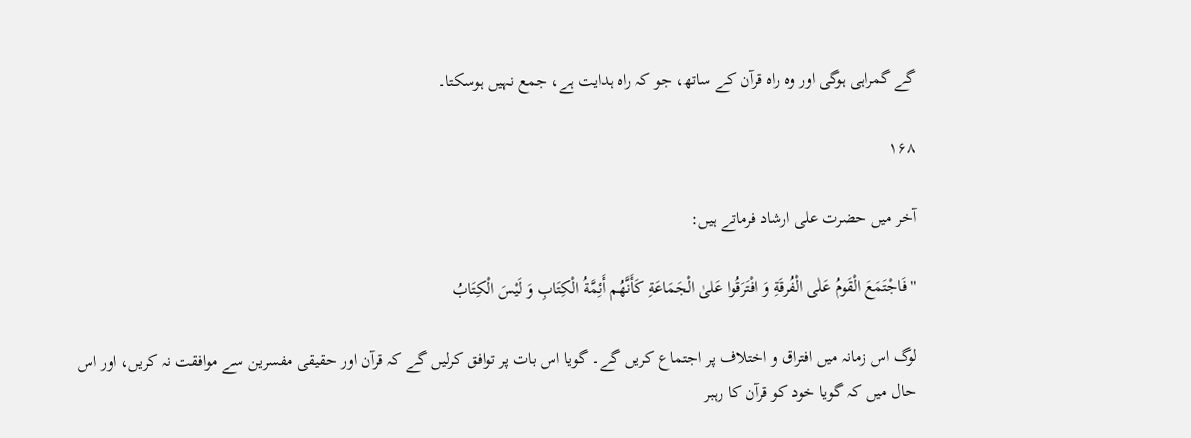گے گمراہی ہوگی اور وہ راہ قرآن کے ساتھ، جو کہ راہ ہدایت ہے، جمع نہیں ہوسکتا۔

۱۶۸

آخر میں حضرت علی ارشاد فرماتے ہیں:

''فَاجْتَمَعَ الْقَومُ عَلٰی الْفُرقَةِ وَ افْتَرَقُوا عَلیٰ الْجَمَاعَةِ کَأَنَّهُم أَئِمَّةُ الْکِتَابِ وَ لَیْسَ الْکِتَابُ

لوگ اس زمانہ میں افتراق و اختلاف پر اجتماع کریں گے۔ گویا اس بات پر توافق کرلیں گے کہ قرآن اور حقیقی مفسرین سے موافقت نہ کریں، اور اس حال میں کہ گویا خود کو قرآن کا رہبر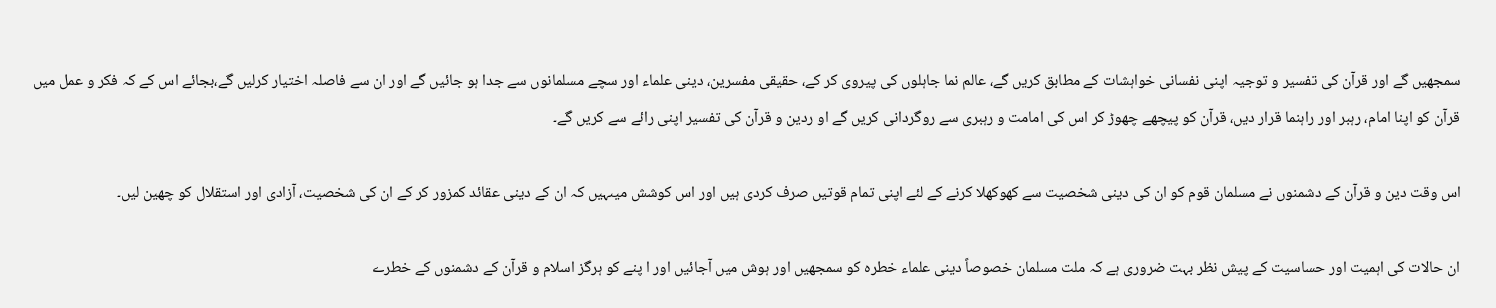سمجھیں گے اور قرآن کی تفسیر و توجیہ اپنی نفسانی خواہشات کے مطابق کریں گے، عالم نما جاہلوں کی پیروی کر کے، حقیقی مفسرین، دینی علماء اور سچے مسلمانوں سے جدا ہو جائیں گے اور ان سے فاصلہ اختیار کرلیں گے،بجائے اس کے کہ فکر و عمل میں قرآن کو اپنا امام، رہبر اور راہنما قرار دیں، قرآن کو پیچھے چھوڑ کر اس کی امامت و رہبری سے روگردانی کریں گے او ردین و قرآن کی تفسیر اپنی رائے سے کریں گے۔

اس وقت دین و قرآن کے دشمنوں نے مسلمان قوم کو ان کی دینی شخصیت سے کھوکھلا کرنے کے لئے اپنی تمام قوتیں صرف کردی ہیں اور اس کوشش میںہیں کہ ان کے دینی عقائد کمزور کر کے ان کی شخصیت، آزادی اور استقلال کو چھین لیں۔

ان حالات کی اہمیت اور حساسیت کے پیش نظر بہت ضروری ہے کہ ملت مسلمان خصوصاً دینی علماء خطرہ کو سمجھیں اور ہوش میں آجائیں اور ا پنے کو ہرگز اسلام و قرآن کے دشمنوں کے خطرے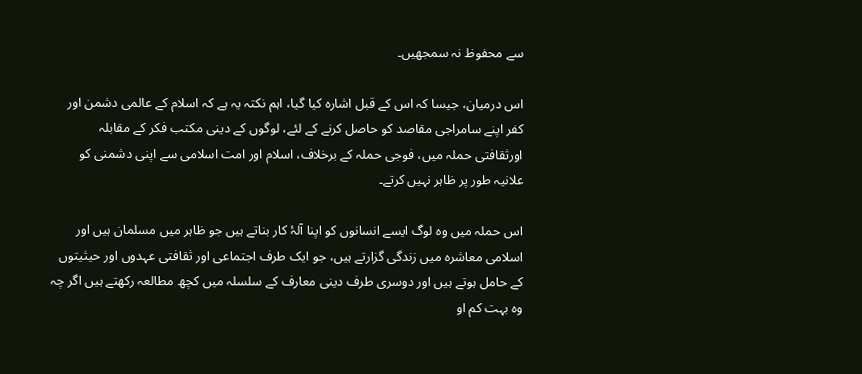سے محفوظ نہ سمجھیں۔

اس درمیان، جیسا کہ اس کے قبل اشارہ کیا گیا، اہم نکتہ یہ ہے کہ اسلام کے عالمی دشمن اور کفر اپنے سامراجی مقاصد کو حاصل کرنے کے لئے، لوگوں کے دینی مکتب فکر کے مقابلہ اورثقافتی حملہ میں، فوجی حملہ کے برخلاف، اسلام اور امت اسلامی سے اپنی دشمنی کو علانیہ طور پر ظاہر نہیں کرتے۔

اس حملہ میں وہ لوگ ایسے انسانوں کو اپنا آلۂ کار بناتے ہیں جو ظاہر میں مسلمان ہیں اور اسلامی معاشرہ میں زندگی گزارتے ہیں، جو ایک طرف اجتماعی اور ثقافتی عہدوں اور حیثیتوں کے حامل ہوتے ہیں اور دوسری طرف دینی معارف کے سلسلہ میں کچھ مطالعہ رکھتے ہیں اگر چہ وہ بہت کم او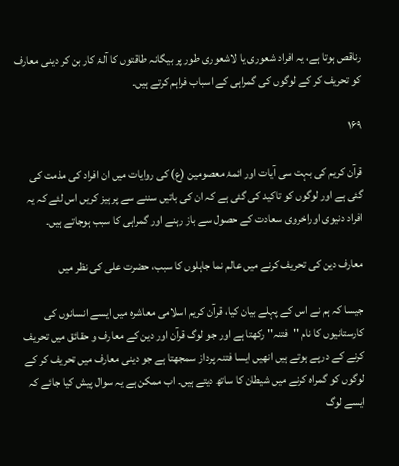رناقص ہوتا ہے، یہ افراد شعوری یا لاشعوری طور پر بیگانہ طاقتوں کا آلۂ کار بن کر دینی معارف کو تحریف کر کے لوگوں کی گمراہی کے اسباب فراہم کرتے ہیں۔

۱۶۹

قرآن کریم کی بہت سی آیات اور ائمۂ معصومین (ع) کی روایات میں ان افراد کی مذمت کی گئی ہے اور لوگوں کو تاکید کی گئی ہے کہ ان کی باتیں سننے سے پرہیز کریں اس لئے کہ یہ افراد دنیوی اوراخروی سعادت کے حصول سے باز رہنے اور گمراہی کا سبب ہوجاتے ہیں۔

معارف دین کی تحریف کرنے میں عالم نما جاہلوں کا سبب، حضرت علی کی نظر میں

جیسا کہ ہم نے اس کے پہلے بیان کیا، قرآن کریم اسلامی معاشرہ میں ایسے انسانوں کی کارستانیوں کا نام ''فتنہ'' رکھتا ہے اور جو لوگ قرآن اور دین کے معارف و حقائق میں تحریف کرنے کے درپے ہوتے ہیں انھیں ایسا فتنہ پرداز سمجھتا ہے جو دینی معارف میں تحریف کر کے لوگوں کو گمراہ کرنے میں شیطان کا ساتھ دیتے ہیں۔ اب ممکن ہے یہ سوال پیش کیا جائے کہ ایسے لوگ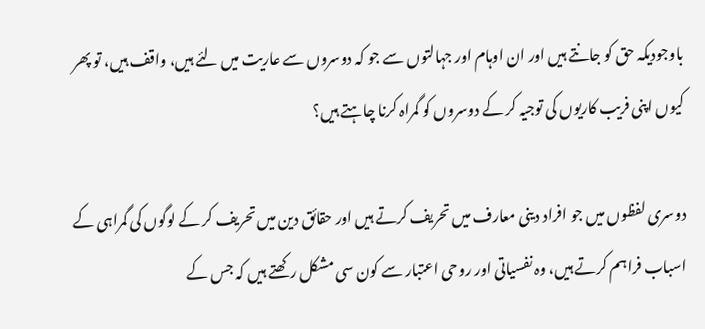باوجودیکہ حق کو جانتے ہیں اور ان اوہام اور جہالتوں سے جو کہ دوسروں سے عاریت میں لئے ہیں، واقف ہیں، تو پھر کیوں اپنی فریب کاریوں کی توجیہ کر کے دوسروں کو گمراہ کرنا چاہتے ہیں؟

دوسری لفظوں میں جو افراد دینی معارف میں تحریف کرتے ہیں اور حقائق دین میں تحریف کر کے لوگوں کی گمراہی کے اسباب فراہم کرتے ہیں، وہ نفسیاتی اور روحی اعتبار سے کون سی مشکل رکھتے ہیں کہ جس کے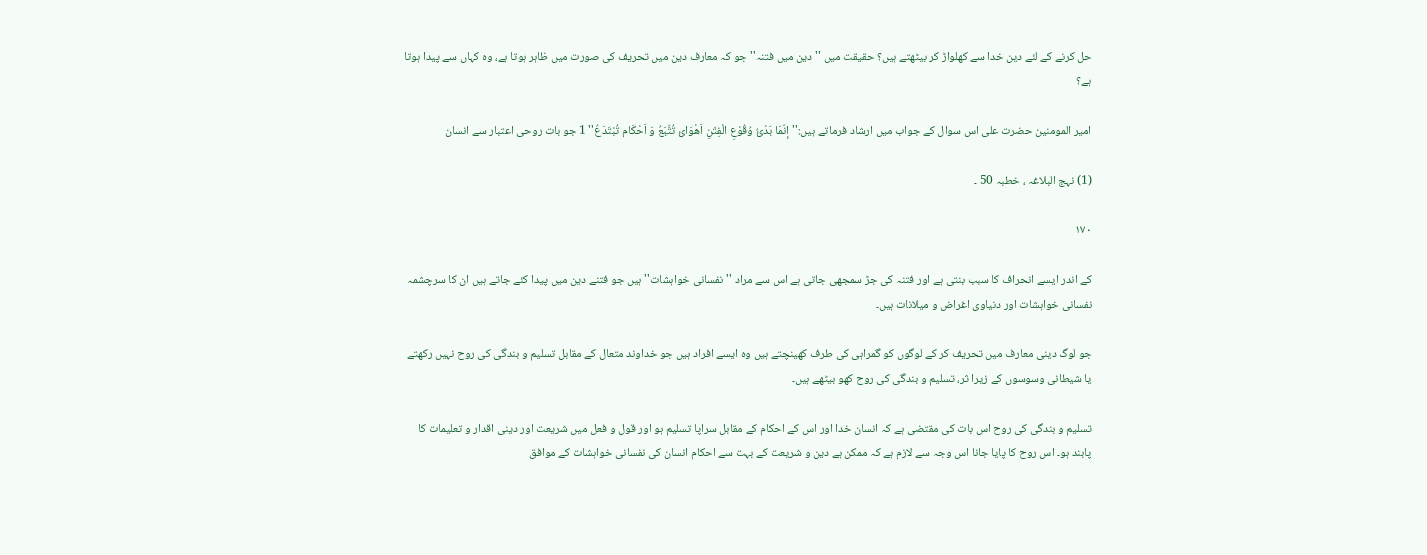حل کرنے کے لئے دین خدا سے کھلواڑ کر بیٹھتے ہیں؟ حقیقت میں ''دین میں فتنہ'' جو کہ معارف دین میں تحریف کی صورت میں ظاہر ہوتا ہے، وہ کہاں سے پیدا ہوتا ہے؟

امیر المومنین حضرت علی اس سوال کے جواب میں ارشاد فرماتے ہیں:''إنّمَا بَدْئُ وُقُوْعِ الْفِتَنِ اَهْوَائ تُتَّبَعُ وَ اَحْکَام تُبْتَدَعُ'' 1 جو بات روحی اعتبار سے انسان

(1) نہج البلاغہ ، خطبہ 50 ۔

۱۷۰

کے اندر ایسے انحراف کا سبب بنتی ہے اور فتنہ کی جڑ سمجھی جاتی ہے اس سے مراد ''نفسانی خواہشات'' ہیں جو فتنے دین میں پیدا کئے جاتے ہیں ان کا سرچشمہ نفسانی خواہشات اور دنیاوی اغراض و میلانات ہیں۔

جو لوگ دینی معارف میں تحریف کر کے لوگوں کو گمراہی کی طرف کھینچتے ہیں وہ ایسے افراد ہیں جو خداوند متعال کے مقابل تسلیم و بندگی کی روح نہیں رکھتے یا شیطانی وسوسوں کے زیرا ثر، تسلیم و بندگی کی روح کھو بیٹھے ہیں۔

تسلیم و بندگی کی روح اس بات کی مقتضی ہے کہ انسان خدا اور اس کے احکام کے مقابل سراپا تسلیم ہو اور قول و فعل میں شریعت اور دینی اقدار و تعلیمات کا پابند ہو۔ اس روح کا پایا جانا اس وجہ سے لازم ہے کہ ممکن ہے دین و شریعت کے بہت سے احکام انسان کی نفسانی خواہشات کے موافق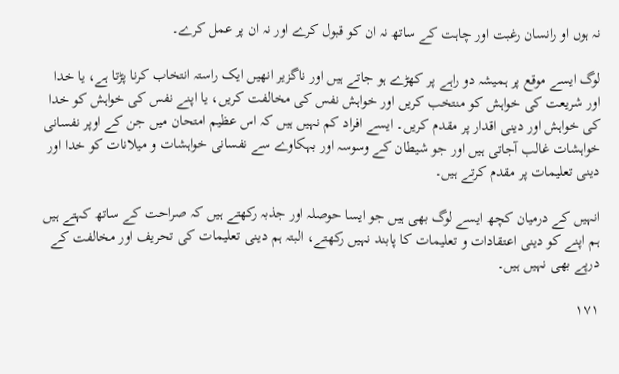نہ ہوں او رانسان رغبت اور چاہت کے ساتھ نہ ان کو قبول کرے اور نہ ان پر عمل کرے۔

لوگ ایسے موقع پر ہمیشہ دو راہے پر کھڑے ہو جاتے ہیں اور ناگزیر انھیں ایک راستہ انتخاب کرنا پڑتا ہے، یا خدا اور شریعت کی خواہش کو منتخب کریں اور خواہش نفس کی مخالفت کریں، یا اپنے نفس کی خواہش کو خدا کی خواہش اور دینی اقدار پر مقدم کریں۔ ایسے افراد کم نہیں ہیں کہ اس عظیم امتحان میں جن کے اوپر نفسانی خواہشات غالب آجاتی ہیں اور جو شیطان کے وسوسہ اور بہکاوے سے نفسانی خواہشات و میلانات کو خدا اور دینی تعلیمات پر مقدم کرتے ہیں۔

انہیں کے درمیان کچھ ایسے لوگ بھی ہیں جو ایسا حوصلہ اور جذبہ رکھتے ہیں کہ صراحت کے ساتھ کہتے ہیں ہم اپنے کو دینی اعتقادات و تعلیمات کا پابند نہیں رکھتے، البتہ ہم دینی تعلیمات کی تحریف اور مخالفت کے درپے بھی نہیں ہیں۔

۱۷۱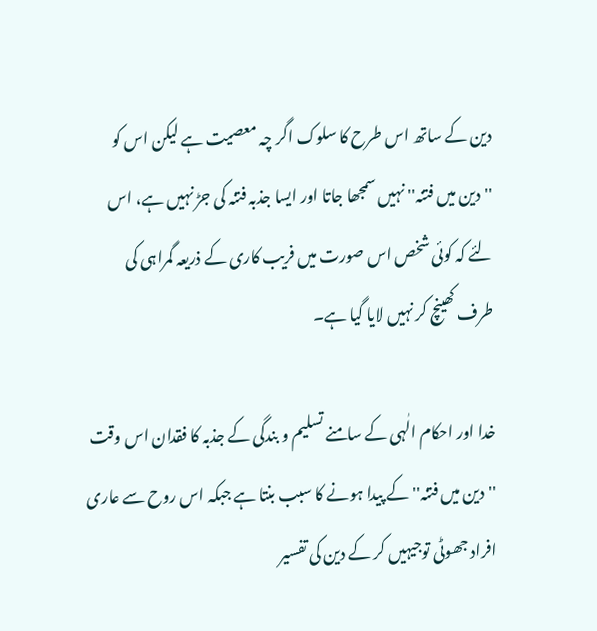دین کے ساتھ اس طرح کا سلوک اگر چہ معصیت ہے لیکن اس کو ''دین میں فتنہ'' نہیں سمجھا جاتا اور ایسا جذبہ فتنہ کی جڑ نہیں ہے، اس لئے کہ کوئی شخص اس صورت میں فریب کاری کے ذریعہ گمراہی کی طرف کھینچ کر نہیں لایا گیا ہے۔

خدا اور احکام الٰہی کے سامنے تسلیم و بندگی کے جذبہ کا فقدان اس وقت ''دین میں فتنہ'' کے پیدا ہونے کا سبب بنتا ہے جبکہ اس روح سے عاری افراد جھوٹی توجیہیں کر کے دین کی تفسیر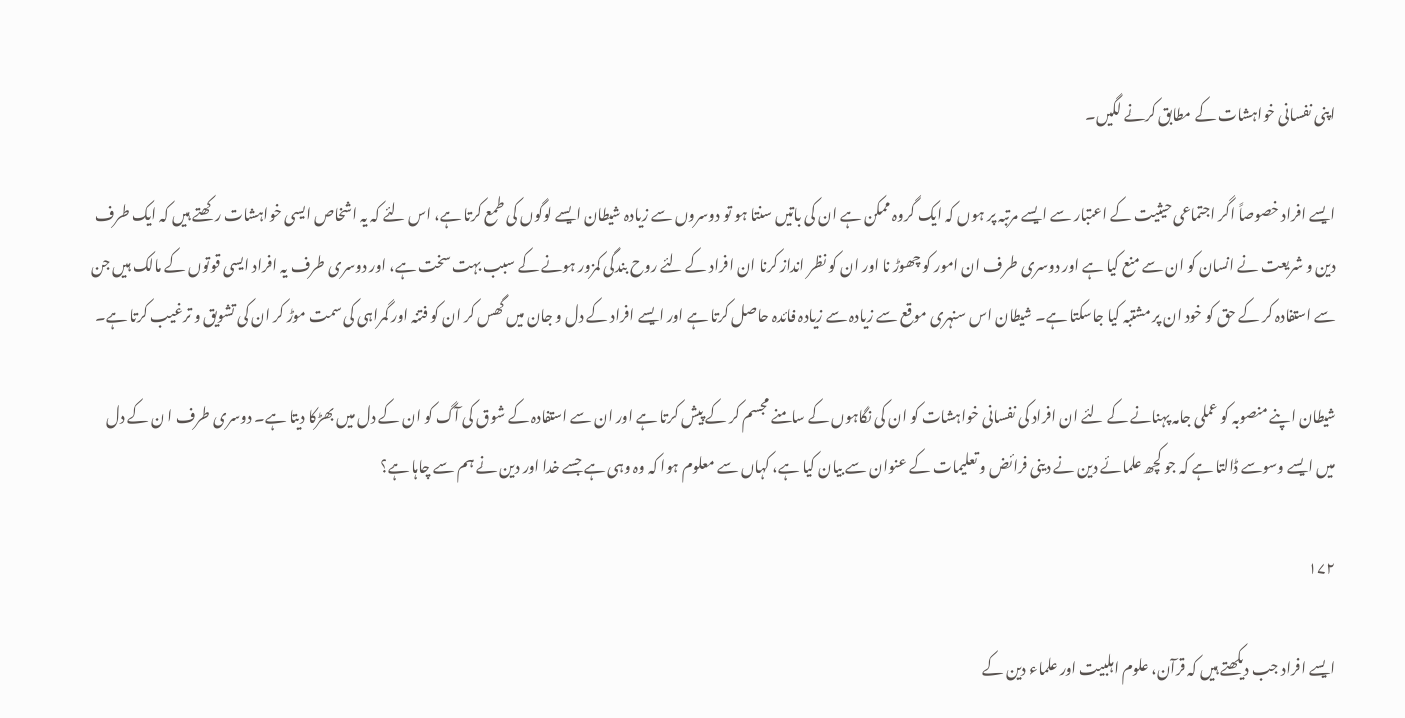اپنی نفسانی خواہشات کے مطابق کرنے لگیں۔

ایسے افراد خصوصاً اگر اجتماعی حیثیت کے اعتبار سے ایسے مرتبہ پر ہوں کہ ایک گروہ ممکن ہے ان کی باتیں سنتا ہو تو دوسروں سے زیادہ شیطان ایسے لوگوں کی طمع کرتا ہے، اس لئے کہ یہ اشخاص ایسی خواہشات رکھتے ہیں کہ ایک طرف دین و شریعت نے انسان کو ان سے منع کیا ہے اور دوسری طرف ان امور کو چھوڑ نا اور ان کو نظر انداز کرنا ان افراد کے لئے روح بندگی کمزور ہونے کے سبب بہت سخت ہے، اور دوسری طرف یہ افراد ایسی قوتوں کے مالک ہیں جن سے استفادہ کر کے حق کو خود ان پر مشتبہ کیا جاسکتا ہے۔ شیطان اس سنہری موقع سے زیادہ سے زیادہ فائدہ حاصل کرتا ہے اور ایسے افراد کے دل و جان میں گھس کر ان کو فتنہ اور گمراہی کی سمت موڑ کر ان کی تشویق و ترغیب کرتا ہے۔

شیطان اپنے منصوبہ کو عملی جامہ پہنانے کے لئے ان افراد کی نفسانی خواہشات کو ان کی نگاہوں کے سامنے مجسم کر کے پیش کرتا ہے اور ان سے استفادہ کے شوق کی آگ کو ان کے دل میں بھڑکا دیتا ہے۔ دوسری طرف ا ن کے دل میں ایسے وسوسے ڈالتا ہے کہ جو کچھ علمائے دین نے دینی فرائض و تعلیمات کے عنوان سے بیان کیا ہے، کہاں سے معلوم ہوا کہ وہ وہی ہے جسے خدا اور دین نے ہم سے چاہا ہے؟

۱۷۲

ایسے افراد جب دیکھتے ہیں کہ قرآن، علوم اہلبیت اور علماء دین کے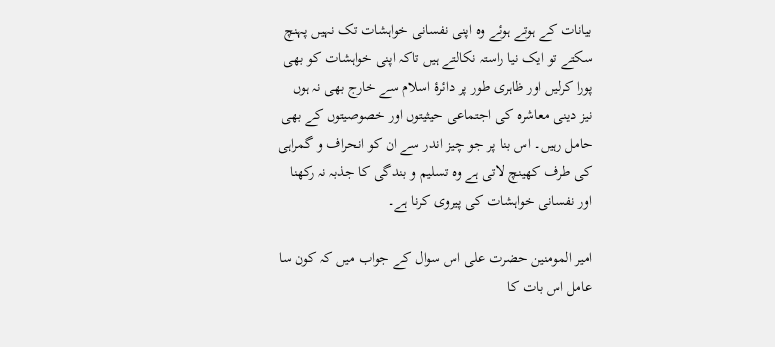بیانات کے ہوتے ہوئے وہ اپنی نفسانی خواہشات تک نہیں پہنچ سکتے تو ایک نیا راستہ نکالتے ہیں تاکہ اپنی خواہشات کو بھی پورا کرلیں اور ظاہری طور پر دائرۂ اسلام سے خارج بھی نہ ہوں نیز دینی معاشرہ کی اجتماعی حیثیتوں اور خصوصیتوں کے بھی حامل رہیں۔ اس بنا پر جو چیز اندر سے ان کو انحراف و گمراہی کی طرف کھینچ لاتی ہے وہ تسلیم و بندگی کا جذبہ نہ رکھنا اور نفسانی خواہشات کی پیروی کرنا ہے۔

امیر المومنین حضرت علی اس سوال کے جواب میں کہ کون سا عامل اس بات کا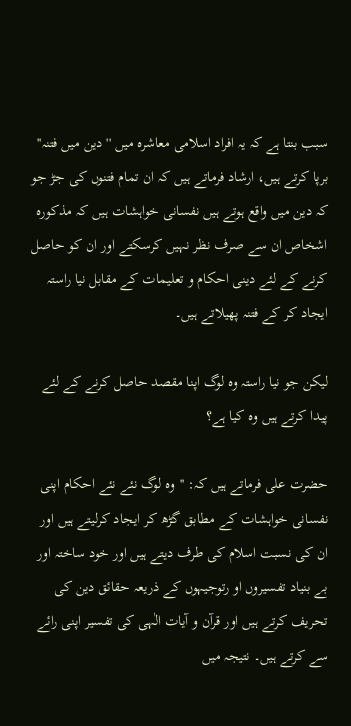سبب بنتا ہے کہ یہ افراد اسلامی معاشرہ میں ''دین میں فتنہ'' برپا کرتے ہیں، ارشاد فرماتے ہیں کہ ان تمام فتنوں کی جڑ جو کہ دین میں واقع ہوتے ہیں نفسانی خواہشات ہیں کہ مذکورہ اشخاص ان سے صرف نظر نہیں کرسکتے اور ان کو حاصل کرنے کے لئے دینی احکام و تعلیمات کے مقابل نیا راستہ ایجاد کر کے فتنہ پھیلاتے ہیں۔

لیکن جو نیا راستہ وہ لوگ اپنا مقصد حاصل کرنے کے لئے پیدا کرتے ہیں وہ کیا ہے؟

حضرت علی فرماتے ہیں کہ: ''وہ لوگ نئے نئے احکام اپنی نفسانی خواہشات کے مطابق گڑھ کر ایجاد کرلیتے ہیں اور ان کی نسبت اسلام کی طرف دیتے ہیں اور خود ساختہ اور بے بنیاد تفسیروں او رتوجیہوں کے ذریعہ حقائق دین کی تحریف کرتے ہیں اور قرآن و آیات الٰہی کی تفسیر اپنی رائے سے کرتے ہیں۔ نتیجہ میں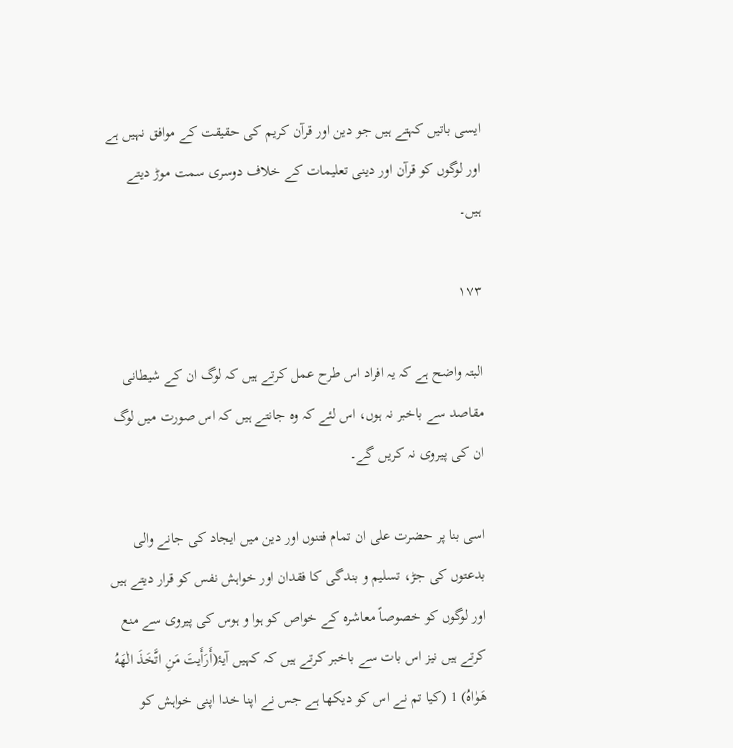ایسی باتیں کہتے ہیں جو دین اور قرآن کریم کی حقیقت کے موافق نہیں ہے اور لوگوں کو قرآن اور دینی تعلیمات کے خلاف دوسری سمت موڑ دیتے ہیں۔

۱۷۳

البتہ واضح ہے کہ یہ افراد اس طرح عمل کرتے ہیں کہ لوگ ان کے شیطانی مقاصد سے باخبر نہ ہوں، اس لئے کہ وہ جانتے ہیں کہ اس صورت میں لوگ ان کی پیروی نہ کریں گے۔

اسی بنا پر حضرت علی ان تمام فتنوں اور دین میں ایجاد کی جانے والی بدعتوں کی جڑ، تسلیم و بندگی کا فقدان اور خواہش نفس کو قرار دیتے ہیں اور لوگوں کو خصوصاً معاشرہ کے خواص کو ہوا و ہوس کی پیروی سے منع کرتے ہیں نیز اس بات سے باخبر کرتے ہیں کہ کہیں آیۂ(أَرَأَیتَ مَنِ اتَّخَذَ الٰهَهُ هَوٰاهُ) 1 (کیا تم نے اس کو دیکھا ہے جس نے اپنا خدا اپنی خواہش کو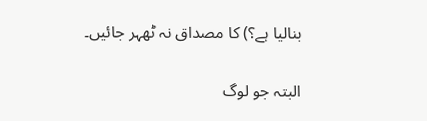بنالیا ہے؟) کا مصداق نہ ٹھہر جائیں۔

البتہ جو لوگ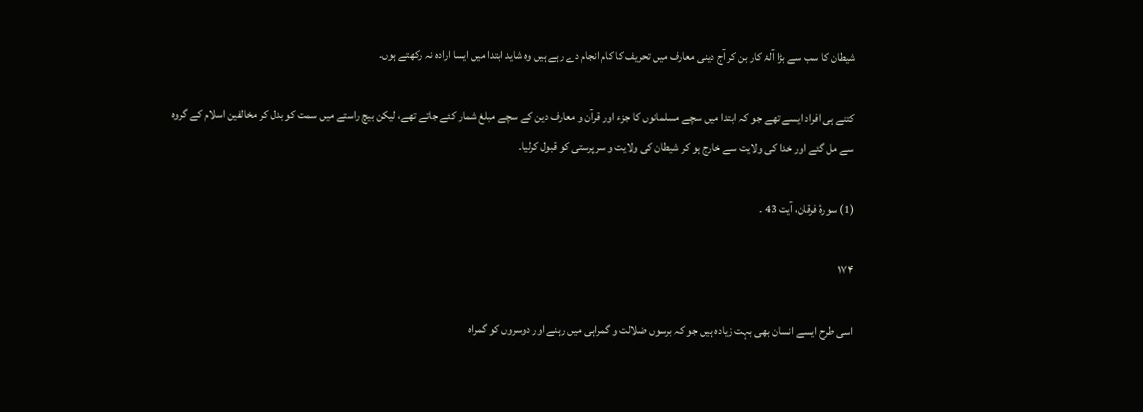شیطان کا سب سے بڑا آلۂ کار بن کر آج دینی معارف میں تحریف کا کام انجام دے رہے ہیں وہ شاید ابتدا میں ایسا ارادہ نہ رکھتے ہوں۔

کتنے ہی افراد ایسے تھے جو کہ ابتدا میں سچے مسلمانوں کا جزء اور قرآن و معارف دین کے سچے مبلغ شمار کئے جاتے تھے، لیکن بیچ راستے میں سمت کو بدل کر مخالفین اسلام کے گروہ سے مل گئے اور خدا کی ولایت سے خارج ہو کر شیطان کی ولایت و سرپرستی کو قبول کرلیا۔

(1) سورۂ فرقان، آیت 43 ۔

۱۷۴

اسی طرح ایسے انسان بھی بہت زیادہ ہیں جو کہ برسوں ضلالت و گمراہی میں رہنے اور دوسروں کو گمراہ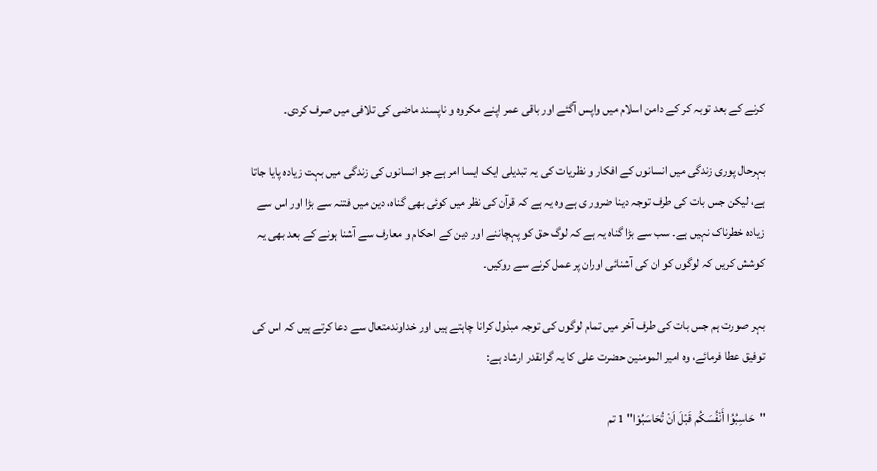کرنے کے بعد توبہ کر کے دامن اسلام میں واپس آگئے اور باقی عمر اپنے مکروہ و ناپسند ماضی کی تلافی میں صرف کردی۔

بہرحال پوری زندگی میں انسانوں کے افکار و نظریات کی یہ تبدیلی ایک ایسا امر ہے جو انسانوں کی زندگی میں بہت زیادہ پایا جاتا ہے، لیکن جس بات کی طرف توجہ دینا ضرور ی ہے وہ یہ ہے کہ قرآن کی نظر میں کوئی بھی گناہ، دین میں فتنہ سے بڑا اور اس سے زیادہ خطرناک نہیں ہے۔ سب سے بڑا گناہ یہ ہے کہ لوگ حق کو پہچاننے اور دین کے احکام و معارف سے آشنا ہونے کے بعد بھی یہ کوشش کریں کہ لوگوں کو ان کی آشنائی اوران پر عمل کرنے سے روکیں۔

بہر صورت ہم جس بات کی طرف آخر میں تمام لوگوں کی توجہ مبذول کرانا چاہتے ہیں اور خداوندمتعال سے دعا کرتے ہیں کہ اس کی توفیق عطا فرمائے، وہ امیر المومنین حضرت علی کا یہ گرانقدر ارشاد ہے:

''حَاسِبُوُا أَنْفُسَکُم قَبْلَ اَنْ تُحَاسَبُوْا'' 1 تم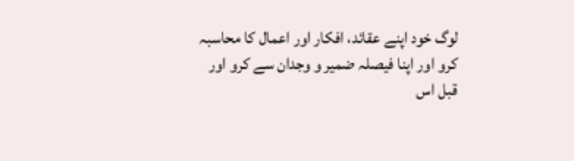لوگ خود اپنے عقائد، افکار اور اعمال کا محاسبہ کرو اور اپنا فیصلہ ضمیر و وجدان سے کرو اور قبل اس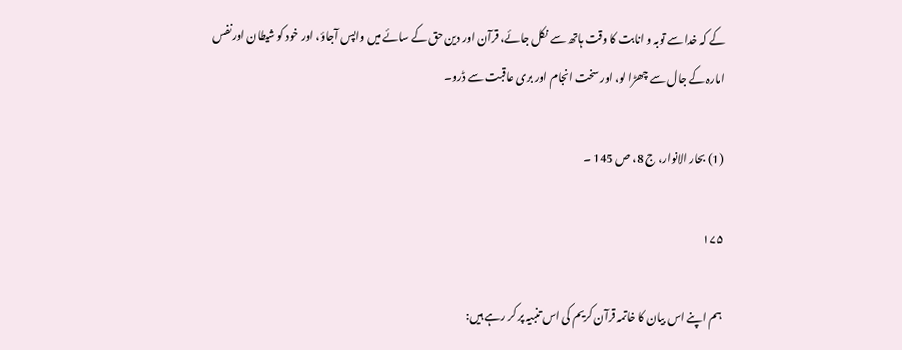کے کہ خدا سے توبہ و انابت کا وقت ہاتھ سے نکل جائے، قرآن اور دین حق کے سائے میں واپس آجاؤ، اور خود کو شیطان اورنفس امارہ کے جال سے چھڑا لو، اور سخت انجام اور بری عاقبت سے ڈرو۔

(1) بحار الانوار، ج 8، ص 145 ۔

۱۷۵

ہم اپنے اس بیان کا خاتمہ قرآن کریم کی اس تنبیہ پر کر رہے ہیں: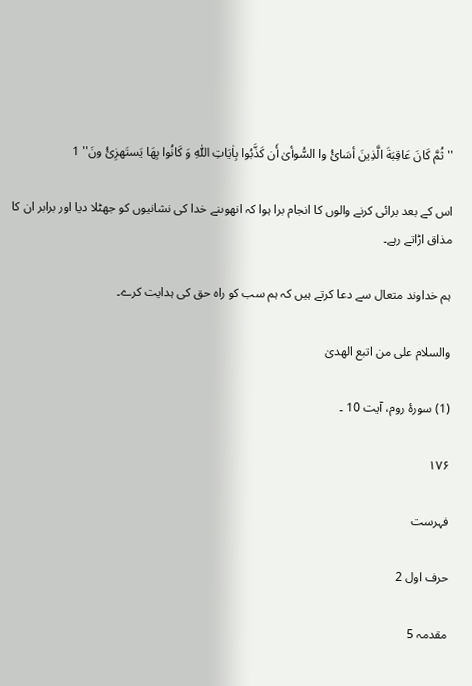''ثُمَّ کَانَ عَاقِبَةَ الَّذِینَ أسَائُ وا السُّوأیٰ أَن کَذَّبُوا بِاٰیَاتِ اللّٰهِ وَ کَانُوا بِهَا یَستَهزِئُ ونَ'' 1

اس کے بعد برائی کرنے والوں کا انجام برا ہوا کہ انھوںنے خدا کی نشانیوں کو جھٹلا دیا اور برابر ان کا مذاق اڑاتے رہے۔

ہم خداوند متعال سے دعا کرتے ہیں کہ ہم سب کو راہ حق کی ہدایت کرے۔

والسلام علی من اتبع الهدیٰ

(1) سورۂ روم، آیت 10 ۔

۱۷۶

فہرست

حرف اول 2

مقدمہ 5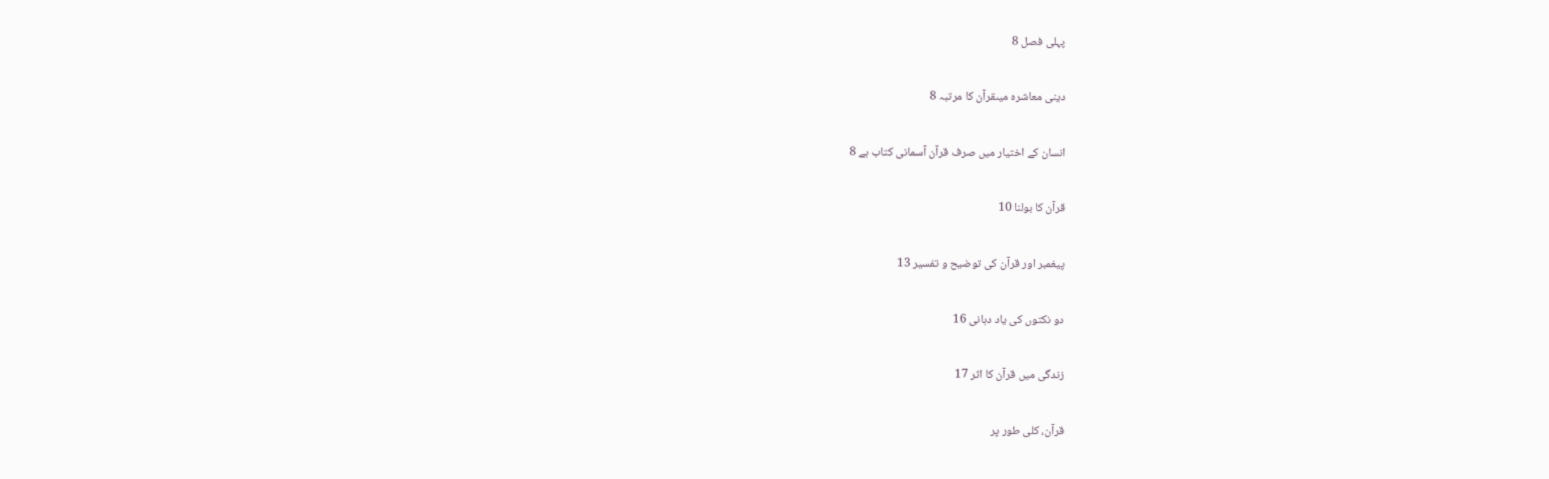پہلی فصل 8

دینی معاشرہ میںقرآن کا مرتبہ 8

انسان کے اختیار میں صرف قرآن آسمانی کتاب ہے 8

قرآن کا بولنا 10

پیغمبر اور قرآن کی توضیح و تفسیر 13

دو نکتوں کی یاد دہانی 16

زندگی میں قرآن کا اثر 17

قرآن، کلی طور پر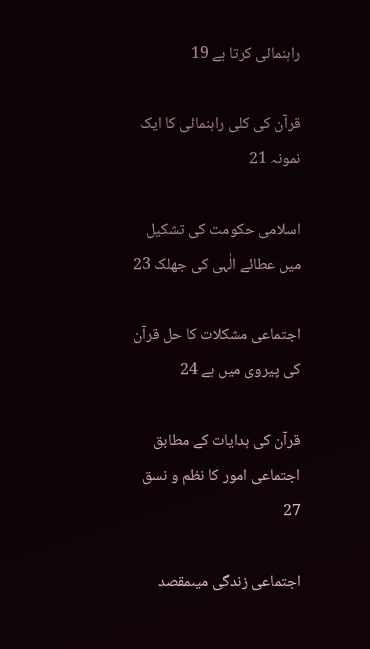راہنمائی کرتا ہے 19

قرآن کی کلی راہنمائی کا ایک نمونہ 21

اسلامی حکومت کی تشکیل میں عطائے الٰہی کی جھلک 23

اجتماعی مشکلات کا حل قرآن کی پیروی میں ہے 24

قرآن کی ہدایات کے مطابق اجتماعی امور کا نظم و نسق 27

اجتماعی زندگی میںمقصد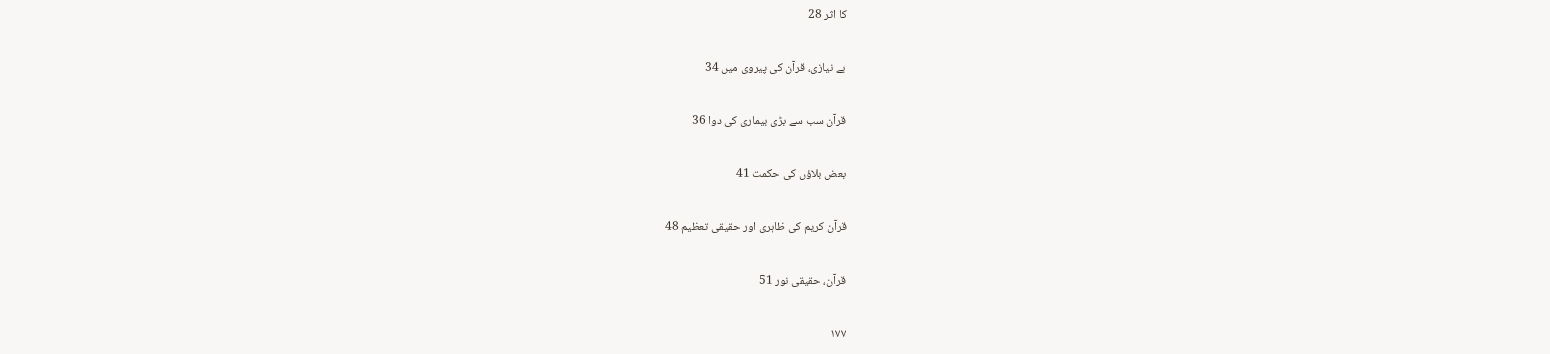کا اثر 28

بے نیازی، قرآن کی پیروی میں 34

قرآن سب سے بڑی بیماری کی دوا 36

بعض بلاؤں کی حکمت 41

قرآن کریم کی ظاہری اور حقیقی تعظیم 48

قرآن، حقیقی نور 51

۱۷۷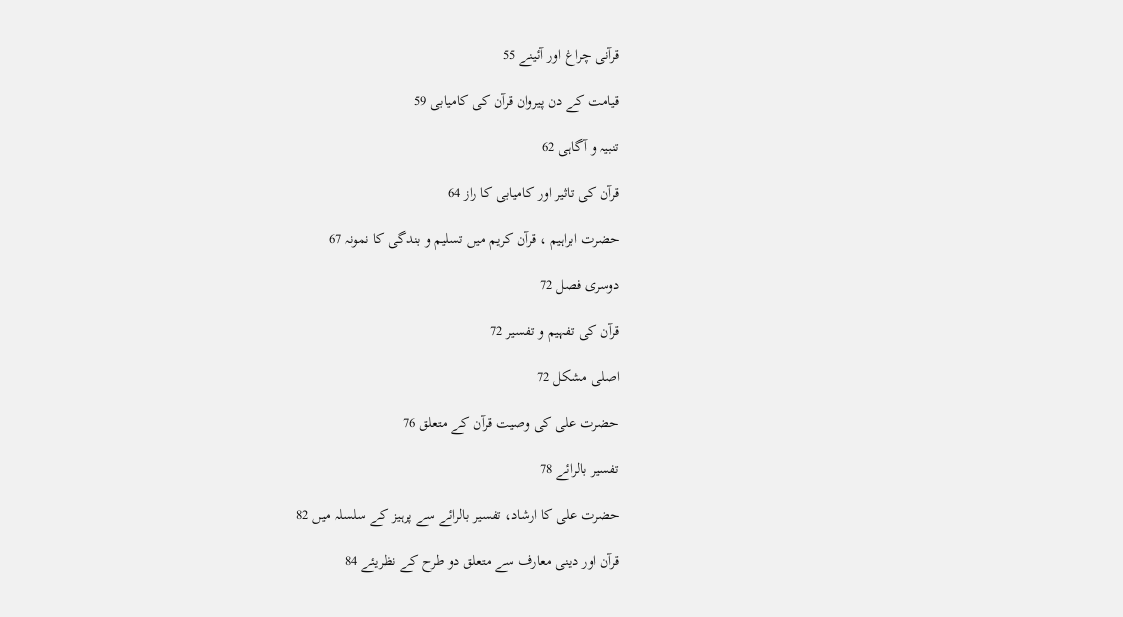قرآنی چراغ اور آئینے 55

قیامت کے دن پیروان قرآن کی کامیابی 59

تنبیہ و آگاہی 62

قرآن کی تاثیر اور کامیابی کا راز 64

حضرت ابراہیم ، قرآن کریم میں تسلیم و بندگی کا نمونہ 67

دوسری فصل 72

قرآن کی تفہیم و تفسیر 72

اصلی مشکل 72

حضرت علی کی وصیت قرآن کے متعلق 76

تفسیر بالرائے 78

حضرت علی کا ارشاد، تفسیر بالرائے سے پرہیز کے سلسلہ میں 82

قرآن اور دینی معارف سے متعلق دو طرح کے نظریئے 84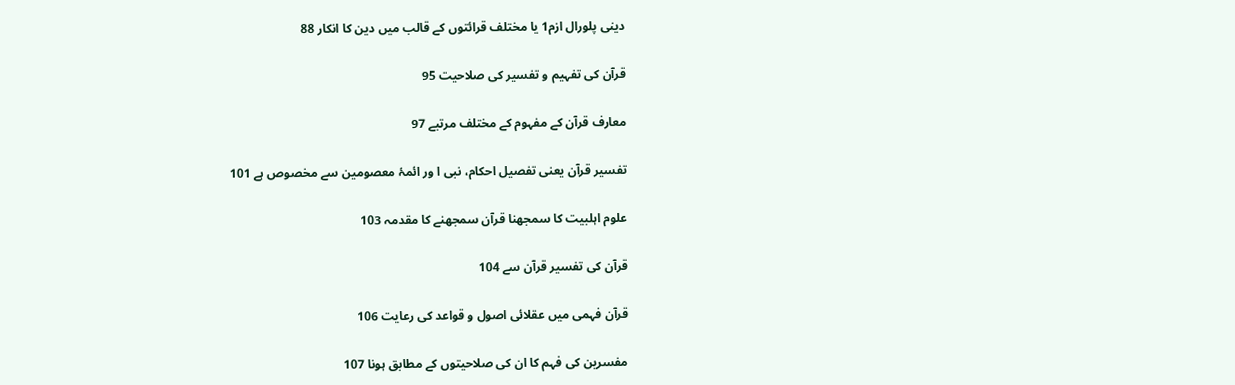دینی پلورال ازم1 یا مختلف قرائتوں کے قالب میں دین کا انکار 88

قرآن کی تفہیم و تفسیر کی صلاحیت 95

معارف قرآن کے مفہوم کے مختلف مرتبے 97

تفسیر قرآن یعنی تفصیل احکام، نبی ا ور ائمۂ معصومین سے مخصوص ہے 101

علوم اہلبیت کا سمجھنا قرآن سمجھنے کا مقدمہ 103

قرآن کی تفسیر قرآن سے 104

قرآن فہمی میں عقلائی اصول و قواعد کی رعایت 106

مفسرین کی فہم کا ان کی صلاحیتوں کے مطابق ہونا 107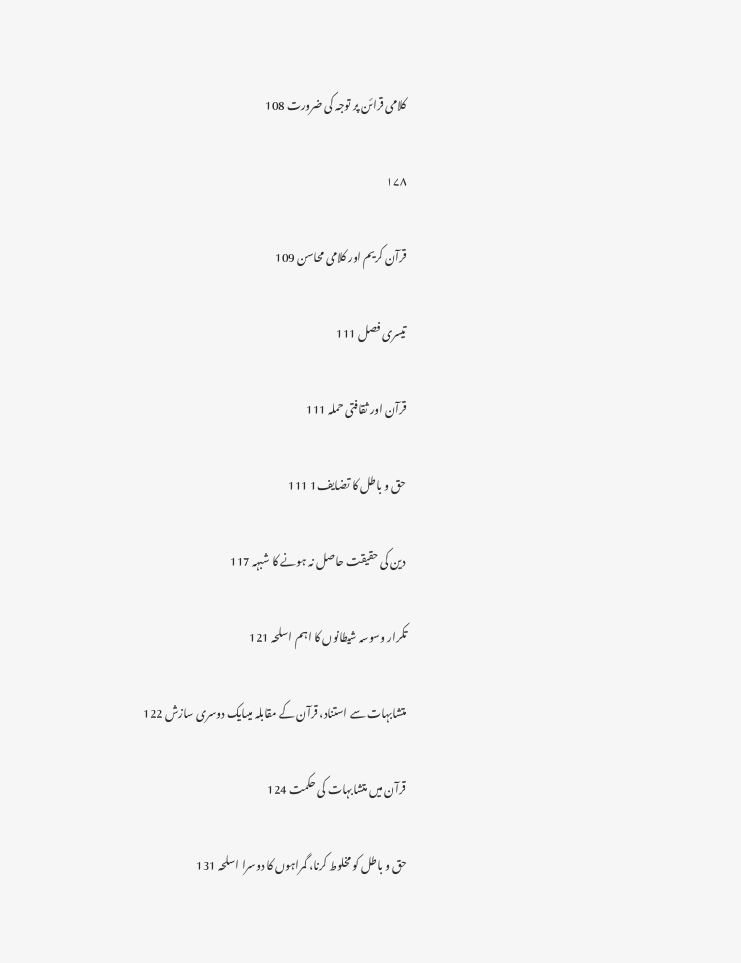کلامی قرائن پر توجہ کی ضرورت 108

۱۷۸

قرآن کریم اور کلامی محاسن 109

تیسری فصل 111

قرآن اور ثقافتی حملہ 111

حق و باطل کا تضایف1 111

دین کی حقیقت حاصل نہ ہونے کا شبہہ 117

تکرار وسوسہ شیطانوں کا اہم اسلحہ 121

متشابہات سے استناد، قرآن کے مقابلہ میںایک دوسری سازش 122

قرآن میں متشابہات کی حکمت 124

حق و باطل کو مخلوط کرنا، گمراہوں کا دوسرا اسلحہ 131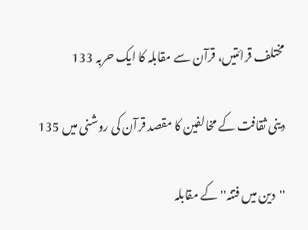مختلف قرائتیں، قرآن سے مقابلہ کا ایک حربہ 133

دینی ثقافت کے مخالفین کا مقصد قرآن کی روشنی میں 135

''دین میں فتنہ'' کے مقابلہ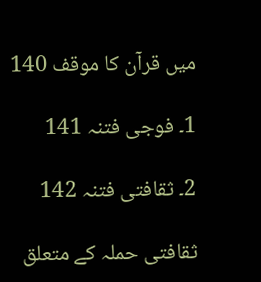میں قرآن کا موقف 140

1۔ فوجی فتنہ 141

2۔ ثقافتی فتنہ 142

ثقافتی حملہ کے متعلق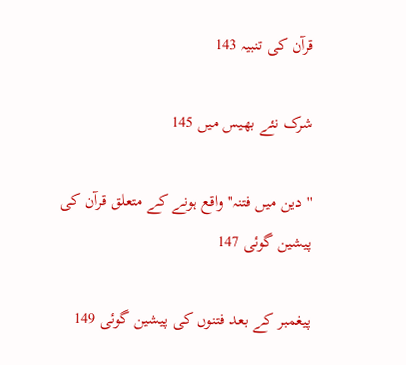قرآن کی تنبیہ 143

شرک نئے بھیس میں 145

''دین میں فتنہ'' واقع ہونے کے متعلق قرآن کی پیشین گوئی 147

پیغمبر کے بعد فتنوں کی پیشین گوئی 149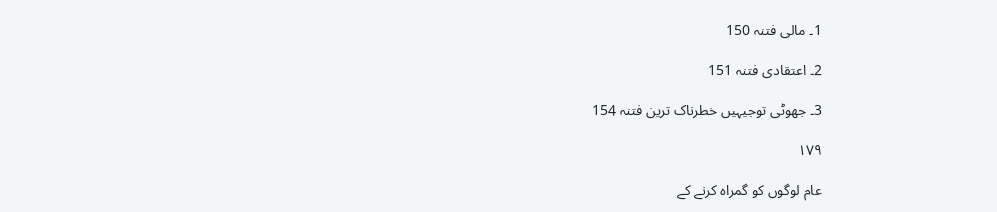1۔ مالی فتنہ 150

2۔ اعتقادی فتنہ 151

3۔ جھوٹی توجیہیں خطرناک ترین فتنہ 154

۱۷۹

عام لوگوں کو گمراہ کرنے کے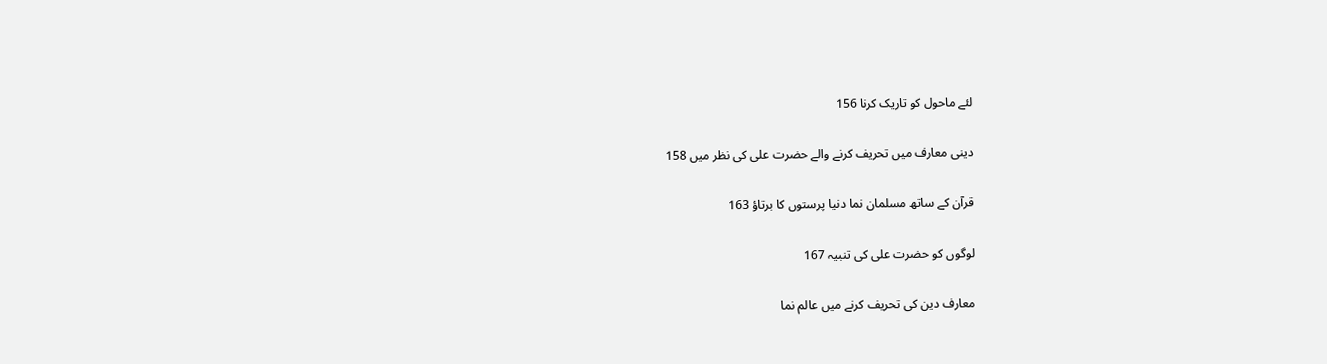لئے ماحول کو تاریک کرنا 156

دینی معارف میں تحریف کرنے والے حضرت علی کی نظر میں 158

قرآن کے ساتھ مسلمان نما دنیا پرستوں کا برتاؤ 163

لوگوں کو حضرت علی کی تنبیہ 167

معارف دین کی تحریف کرنے میں عالم نما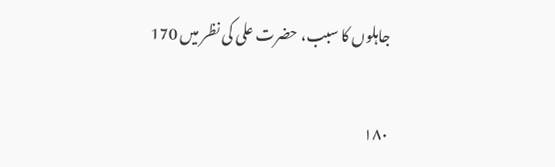جاہلوں کا سبب، حضرت علی کی نظر میں 170

۱۸۰